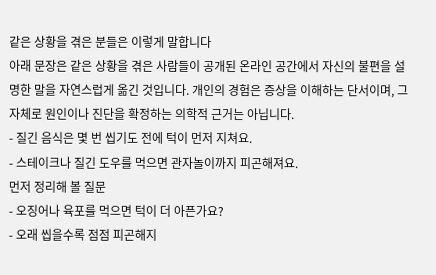같은 상황을 겪은 분들은 이렇게 말합니다
아래 문장은 같은 상황을 겪은 사람들이 공개된 온라인 공간에서 자신의 불편을 설명한 말을 자연스럽게 옮긴 것입니다. 개인의 경험은 증상을 이해하는 단서이며, 그 자체로 원인이나 진단을 확정하는 의학적 근거는 아닙니다.
- 질긴 음식은 몇 번 씹기도 전에 턱이 먼저 지쳐요.
- 스테이크나 질긴 도우를 먹으면 관자놀이까지 피곤해져요.
먼저 정리해 볼 질문
- 오징어나 육포를 먹으면 턱이 더 아픈가요?
- 오래 씹을수록 점점 피곤해지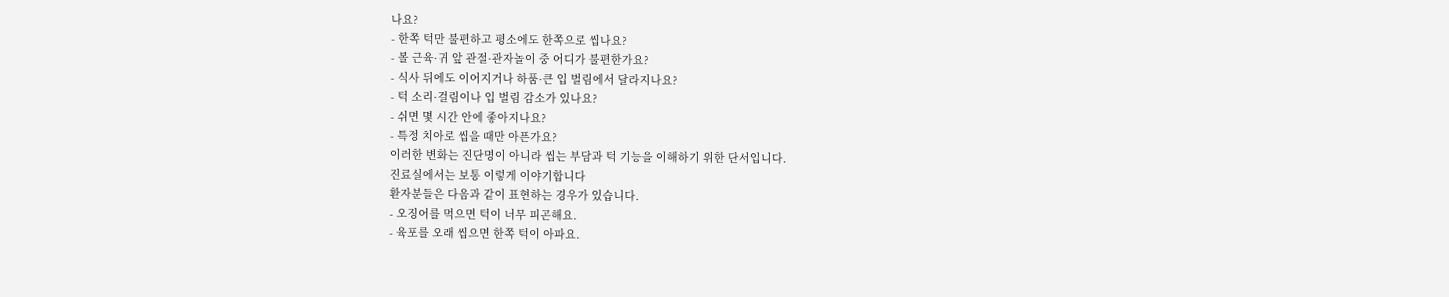나요?
- 한쪽 턱만 불편하고 평소에도 한쪽으로 씹나요?
- 볼 근육·귀 앞 관절·관자놀이 중 어디가 불편한가요?
- 식사 뒤에도 이어지거나 하품·큰 입 벌림에서 달라지나요?
- 턱 소리·걸림이나 입 벌림 감소가 있나요?
- 쉬면 몇 시간 안에 좋아지나요?
- 특정 치아로 씹을 때만 아픈가요?
이러한 변화는 진단명이 아니라 씹는 부담과 턱 기능을 이해하기 위한 단서입니다.
진료실에서는 보통 이렇게 이야기합니다
환자분들은 다음과 같이 표현하는 경우가 있습니다.
- 오징어를 먹으면 턱이 너무 피곤해요.
- 육포를 오래 씹으면 한쪽 턱이 아파요.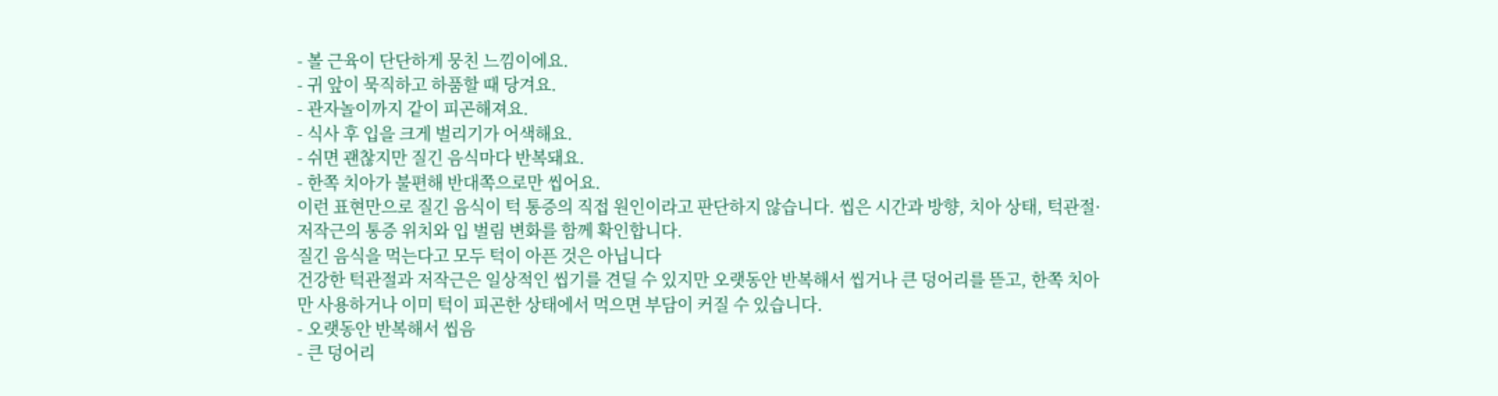- 볼 근육이 단단하게 뭉친 느낌이에요.
- 귀 앞이 묵직하고 하품할 때 당겨요.
- 관자놀이까지 같이 피곤해져요.
- 식사 후 입을 크게 벌리기가 어색해요.
- 쉬면 괜찮지만 질긴 음식마다 반복돼요.
- 한쪽 치아가 불편해 반대쪽으로만 씹어요.
이런 표현만으로 질긴 음식이 턱 통증의 직접 원인이라고 판단하지 않습니다. 씹은 시간과 방향, 치아 상태, 턱관절·저작근의 통증 위치와 입 벌림 변화를 함께 확인합니다.
질긴 음식을 먹는다고 모두 턱이 아픈 것은 아닙니다
건강한 턱관절과 저작근은 일상적인 씹기를 견딜 수 있지만 오랫동안 반복해서 씹거나 큰 덩어리를 뜯고, 한쪽 치아만 사용하거나 이미 턱이 피곤한 상태에서 먹으면 부담이 커질 수 있습니다.
- 오랫동안 반복해서 씹음
- 큰 덩어리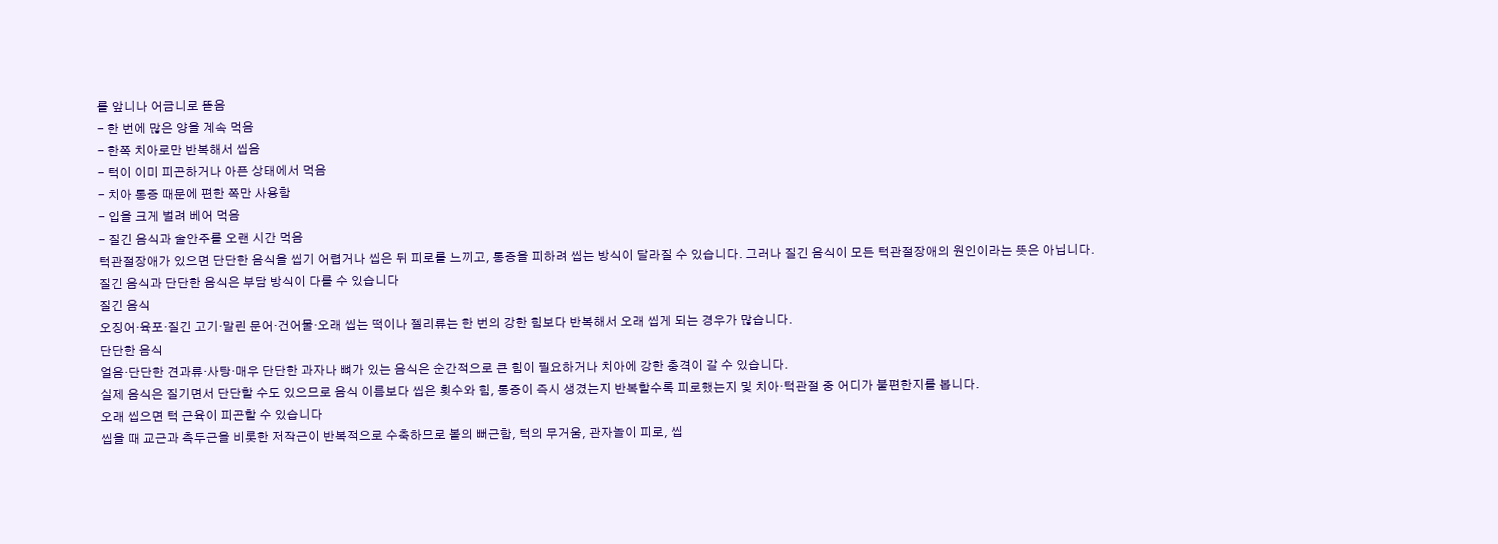를 앞니나 어금니로 뜯음
- 한 번에 많은 양을 계속 먹음
- 한쪽 치아로만 반복해서 씹음
- 턱이 이미 피곤하거나 아픈 상태에서 먹음
- 치아 통증 때문에 편한 쪽만 사용함
- 입을 크게 벌려 베어 먹음
- 질긴 음식과 술안주를 오랜 시간 먹음
턱관절장애가 있으면 단단한 음식을 씹기 어렵거나 씹은 뒤 피로를 느끼고, 통증을 피하려 씹는 방식이 달라질 수 있습니다. 그러나 질긴 음식이 모든 턱관절장애의 원인이라는 뜻은 아닙니다.
질긴 음식과 단단한 음식은 부담 방식이 다를 수 있습니다
질긴 음식
오징어·육포·질긴 고기·말린 문어·건어물·오래 씹는 떡이나 젤리류는 한 번의 강한 힘보다 반복해서 오래 씹게 되는 경우가 많습니다.
단단한 음식
얼음·단단한 견과류·사탕·매우 단단한 과자나 뼈가 있는 음식은 순간적으로 큰 힘이 필요하거나 치아에 강한 충격이 갈 수 있습니다.
실제 음식은 질기면서 단단할 수도 있으므로 음식 이름보다 씹은 횟수와 힘, 통증이 즉시 생겼는지 반복할수록 피로했는지 및 치아·턱관절 중 어디가 불편한지를 봅니다.
오래 씹으면 턱 근육이 피곤할 수 있습니다
씹을 때 교근과 측두근을 비롯한 저작근이 반복적으로 수축하므로 볼의 뻐근함, 턱의 무거움, 관자놀이 피로, 씹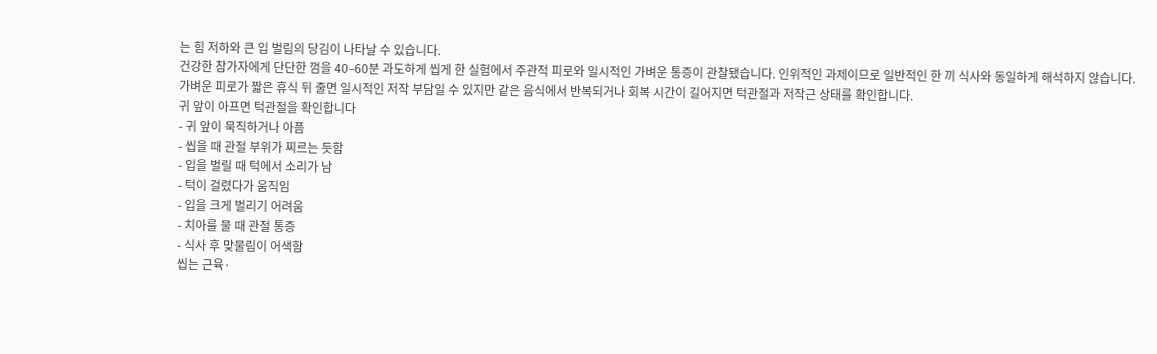는 힘 저하와 큰 입 벌림의 당김이 나타날 수 있습니다.
건강한 참가자에게 단단한 껌을 40–60분 과도하게 씹게 한 실험에서 주관적 피로와 일시적인 가벼운 통증이 관찰됐습니다. 인위적인 과제이므로 일반적인 한 끼 식사와 동일하게 해석하지 않습니다.
가벼운 피로가 짧은 휴식 뒤 줄면 일시적인 저작 부담일 수 있지만 같은 음식에서 반복되거나 회복 시간이 길어지면 턱관절과 저작근 상태를 확인합니다.
귀 앞이 아프면 턱관절을 확인합니다
- 귀 앞이 묵직하거나 아픔
- 씹을 때 관절 부위가 찌르는 듯함
- 입을 벌릴 때 턱에서 소리가 남
- 턱이 걸렸다가 움직임
- 입을 크게 벌리기 어려움
- 치아를 물 때 관절 통증
- 식사 후 맞물림이 어색함
씹는 근육·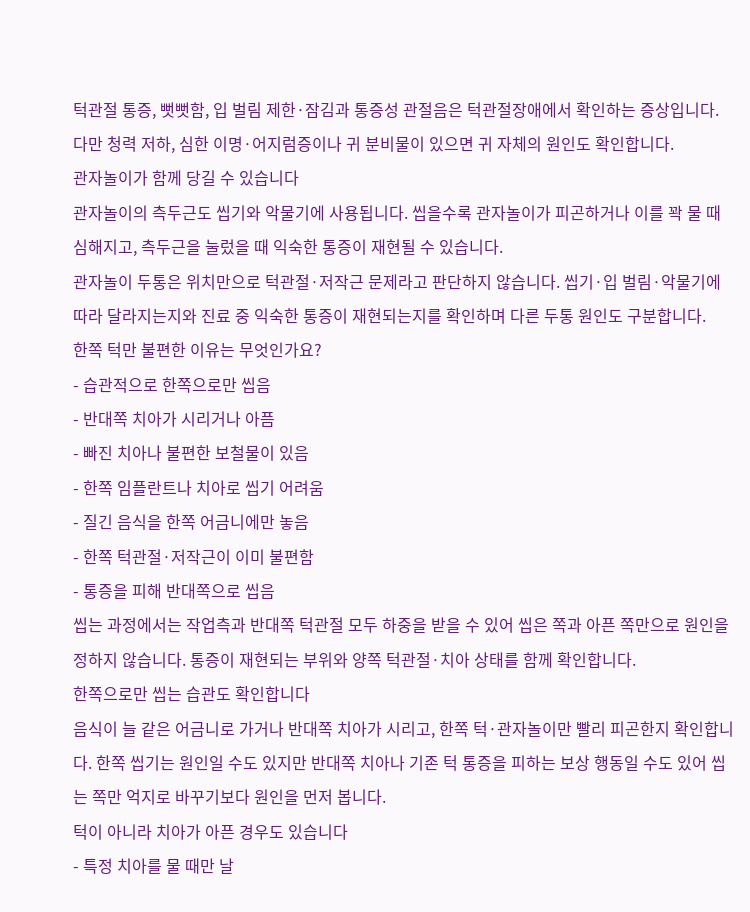턱관절 통증, 뻣뻣함, 입 벌림 제한·잠김과 통증성 관절음은 턱관절장애에서 확인하는 증상입니다. 다만 청력 저하, 심한 이명·어지럼증이나 귀 분비물이 있으면 귀 자체의 원인도 확인합니다.
관자놀이가 함께 당길 수 있습니다
관자놀이의 측두근도 씹기와 악물기에 사용됩니다. 씹을수록 관자놀이가 피곤하거나 이를 꽉 물 때 심해지고, 측두근을 눌렀을 때 익숙한 통증이 재현될 수 있습니다.
관자놀이 두통은 위치만으로 턱관절·저작근 문제라고 판단하지 않습니다. 씹기·입 벌림·악물기에 따라 달라지는지와 진료 중 익숙한 통증이 재현되는지를 확인하며 다른 두통 원인도 구분합니다.
한쪽 턱만 불편한 이유는 무엇인가요?
- 습관적으로 한쪽으로만 씹음
- 반대쪽 치아가 시리거나 아픔
- 빠진 치아나 불편한 보철물이 있음
- 한쪽 임플란트나 치아로 씹기 어려움
- 질긴 음식을 한쪽 어금니에만 놓음
- 한쪽 턱관절·저작근이 이미 불편함
- 통증을 피해 반대쪽으로 씹음
씹는 과정에서는 작업측과 반대쪽 턱관절 모두 하중을 받을 수 있어 씹은 쪽과 아픈 쪽만으로 원인을 정하지 않습니다. 통증이 재현되는 부위와 양쪽 턱관절·치아 상태를 함께 확인합니다.
한쪽으로만 씹는 습관도 확인합니다
음식이 늘 같은 어금니로 가거나 반대쪽 치아가 시리고, 한쪽 턱·관자놀이만 빨리 피곤한지 확인합니다. 한쪽 씹기는 원인일 수도 있지만 반대쪽 치아나 기존 턱 통증을 피하는 보상 행동일 수도 있어 씹는 쪽만 억지로 바꾸기보다 원인을 먼저 봅니다.
턱이 아니라 치아가 아픈 경우도 있습니다
- 특정 치아를 물 때만 날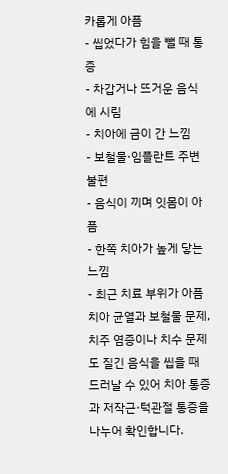카롭게 아픔
- 씹었다가 힘을 뺄 때 통증
- 차갑거나 뜨거운 음식에 시림
- 치아에 금이 간 느낌
- 보철물·임플란트 주변 불편
- 음식이 끼며 잇몸이 아픔
- 한쪽 치아가 높게 닿는 느낌
- 최근 치료 부위가 아픔
치아 균열과 보철물 문제, 치주 염증이나 치수 문제도 질긴 음식을 씹을 때 드러날 수 있어 치아 통증과 저작근·턱관절 통증을 나누어 확인합니다.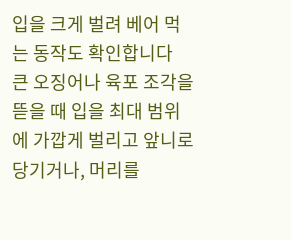입을 크게 벌려 베어 먹는 동작도 확인합니다
큰 오징어나 육포 조각을 뜯을 때 입을 최대 범위에 가깝게 벌리고 앞니로 당기거나, 머리를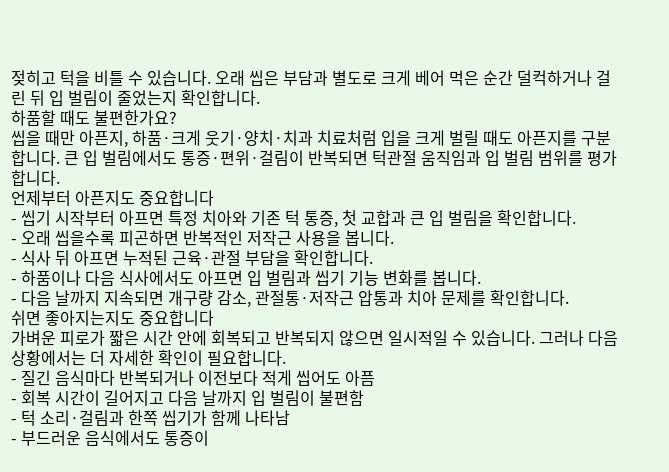젖히고 턱을 비틀 수 있습니다. 오래 씹은 부담과 별도로 크게 베어 먹은 순간 덜컥하거나 걸린 뒤 입 벌림이 줄었는지 확인합니다.
하품할 때도 불편한가요?
씹을 때만 아픈지, 하품·크게 웃기·양치·치과 치료처럼 입을 크게 벌릴 때도 아픈지를 구분합니다. 큰 입 벌림에서도 통증·편위·걸림이 반복되면 턱관절 움직임과 입 벌림 범위를 평가합니다.
언제부터 아픈지도 중요합니다
- 씹기 시작부터 아프면 특정 치아와 기존 턱 통증, 첫 교합과 큰 입 벌림을 확인합니다.
- 오래 씹을수록 피곤하면 반복적인 저작근 사용을 봅니다.
- 식사 뒤 아프면 누적된 근육·관절 부담을 확인합니다.
- 하품이나 다음 식사에서도 아프면 입 벌림과 씹기 기능 변화를 봅니다.
- 다음 날까지 지속되면 개구량 감소, 관절통·저작근 압통과 치아 문제를 확인합니다.
쉬면 좋아지는지도 중요합니다
가벼운 피로가 짧은 시간 안에 회복되고 반복되지 않으면 일시적일 수 있습니다. 그러나 다음 상황에서는 더 자세한 확인이 필요합니다.
- 질긴 음식마다 반복되거나 이전보다 적게 씹어도 아픔
- 회복 시간이 길어지고 다음 날까지 입 벌림이 불편함
- 턱 소리·걸림과 한쪽 씹기가 함께 나타남
- 부드러운 음식에서도 통증이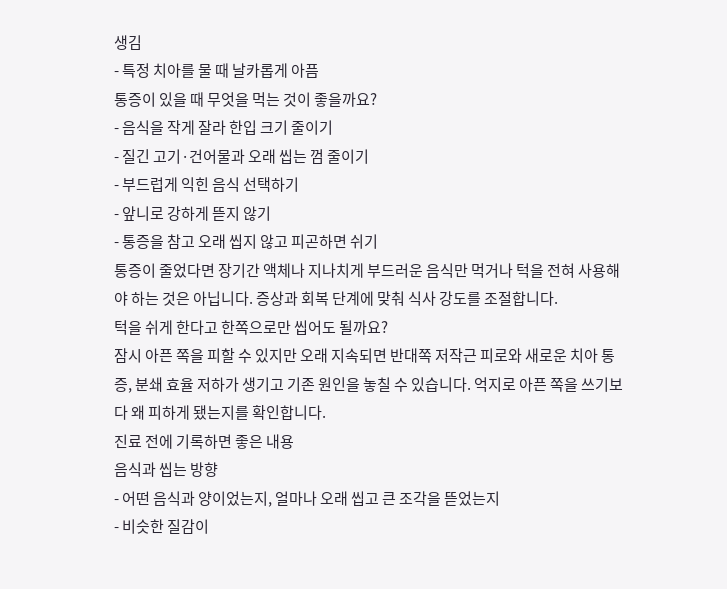생김
- 특정 치아를 물 때 날카롭게 아픔
통증이 있을 때 무엇을 먹는 것이 좋을까요?
- 음식을 작게 잘라 한입 크기 줄이기
- 질긴 고기·건어물과 오래 씹는 껌 줄이기
- 부드럽게 익힌 음식 선택하기
- 앞니로 강하게 뜯지 않기
- 통증을 참고 오래 씹지 않고 피곤하면 쉬기
통증이 줄었다면 장기간 액체나 지나치게 부드러운 음식만 먹거나 턱을 전혀 사용해야 하는 것은 아닙니다. 증상과 회복 단계에 맞춰 식사 강도를 조절합니다.
턱을 쉬게 한다고 한쪽으로만 씹어도 될까요?
잠시 아픈 쪽을 피할 수 있지만 오래 지속되면 반대쪽 저작근 피로와 새로운 치아 통증, 분쇄 효율 저하가 생기고 기존 원인을 놓칠 수 있습니다. 억지로 아픈 쪽을 쓰기보다 왜 피하게 됐는지를 확인합니다.
진료 전에 기록하면 좋은 내용
음식과 씹는 방향
- 어떤 음식과 양이었는지, 얼마나 오래 씹고 큰 조각을 뜯었는지
- 비슷한 질감이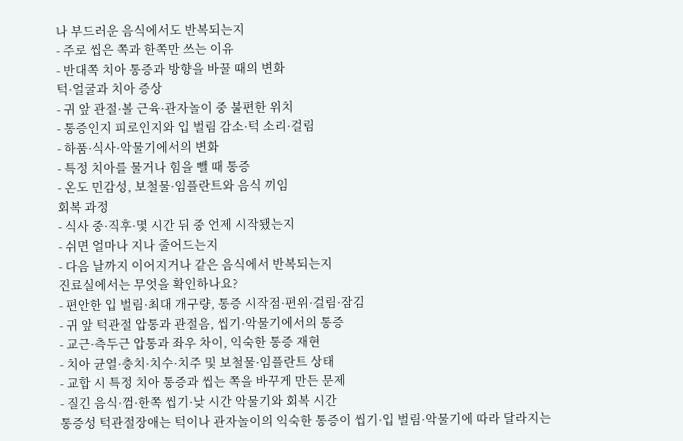나 부드러운 음식에서도 반복되는지
- 주로 씹은 쪽과 한쪽만 쓰는 이유
- 반대쪽 치아 통증과 방향을 바꿀 때의 변화
턱·얼굴과 치아 증상
- 귀 앞 관절·볼 근육·관자놀이 중 불편한 위치
- 통증인지 피로인지와 입 벌림 감소·턱 소리·걸림
- 하품·식사·악물기에서의 변화
- 특정 치아를 물거나 힘을 뺄 때 통증
- 온도 민감성, 보철물·임플란트와 음식 끼임
회복 과정
- 식사 중·직후·몇 시간 뒤 중 언제 시작됐는지
- 쉬면 얼마나 지나 줄어드는지
- 다음 날까지 이어지거나 같은 음식에서 반복되는지
진료실에서는 무엇을 확인하나요?
- 편안한 입 벌림·최대 개구량, 통증 시작점·편위·걸림·잠김
- 귀 앞 턱관절 압통과 관절음, 씹기·악물기에서의 통증
- 교근·측두근 압통과 좌우 차이, 익숙한 통증 재현
- 치아 균열·충치·치수·치주 및 보철물·임플란트 상태
- 교합 시 특정 치아 통증과 씹는 쪽을 바꾸게 만든 문제
- 질긴 음식·껌·한쪽 씹기·낮 시간 악물기와 회복 시간
통증성 턱관절장애는 턱이나 관자놀이의 익숙한 통증이 씹기·입 벌림·악물기에 따라 달라지는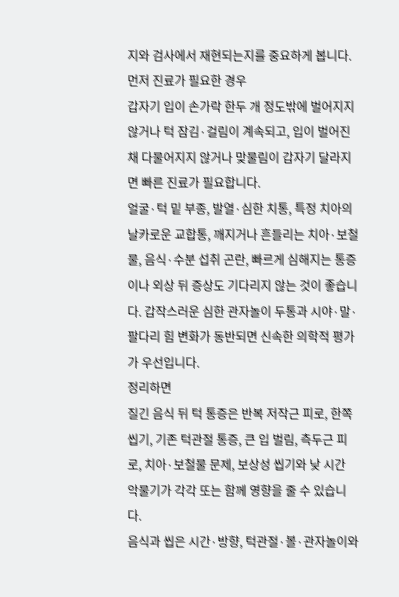지와 검사에서 재현되는지를 중요하게 봅니다.
먼저 진료가 필요한 경우
갑자기 입이 손가락 한두 개 정도밖에 벌어지지 않거나 턱 잠김·걸림이 계속되고, 입이 벌어진 채 다물어지지 않거나 맞물림이 갑자기 달라지면 빠른 진료가 필요합니다.
얼굴·턱 밑 부종, 발열·심한 치통, 특정 치아의 날카로운 교합통, 깨지거나 흔들리는 치아·보철물, 음식·수분 섭취 곤란, 빠르게 심해지는 통증이나 외상 뒤 증상도 기다리지 않는 것이 좋습니다. 갑작스러운 심한 관자놀이 두통과 시야·말·팔다리 힘 변화가 동반되면 신속한 의학적 평가가 우선입니다.
정리하면
질긴 음식 뒤 턱 통증은 반복 저작근 피로, 한쪽 씹기, 기존 턱관절 통증, 큰 입 벌림, 측두근 피로, 치아·보철물 문제, 보상성 씹기와 낮 시간 악물기가 각각 또는 함께 영향을 줄 수 있습니다.
음식과 씹은 시간·방향, 턱관절·볼·관자놀이와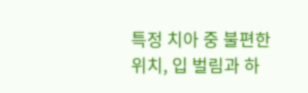특정 치아 중 불편한 위치, 입 벌림과 하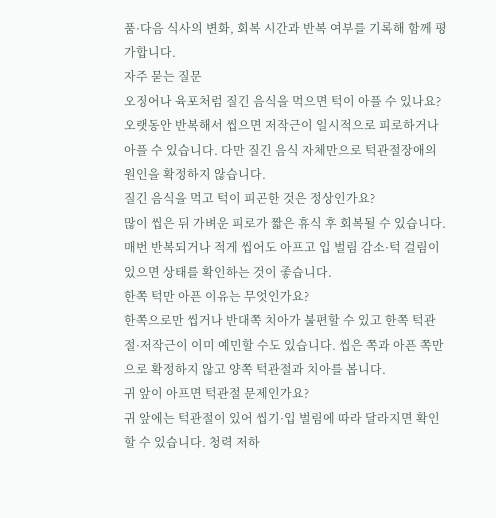품·다음 식사의 변화, 회복 시간과 반복 여부를 기록해 함께 평가합니다.
자주 묻는 질문
오징어나 육포처럼 질긴 음식을 먹으면 턱이 아플 수 있나요?
오랫동안 반복해서 씹으면 저작근이 일시적으로 피로하거나 아플 수 있습니다. 다만 질긴 음식 자체만으로 턱관절장애의 원인을 확정하지 않습니다.
질긴 음식을 먹고 턱이 피곤한 것은 정상인가요?
많이 씹은 뒤 가벼운 피로가 짧은 휴식 후 회복될 수 있습니다. 매번 반복되거나 적게 씹어도 아프고 입 벌림 감소·턱 걸림이 있으면 상태를 확인하는 것이 좋습니다.
한쪽 턱만 아픈 이유는 무엇인가요?
한쪽으로만 씹거나 반대쪽 치아가 불편할 수 있고 한쪽 턱관절·저작근이 이미 예민할 수도 있습니다. 씹은 쪽과 아픈 쪽만으로 확정하지 않고 양쪽 턱관절과 치아를 봅니다.
귀 앞이 아프면 턱관절 문제인가요?
귀 앞에는 턱관절이 있어 씹기·입 벌림에 따라 달라지면 확인할 수 있습니다. 청력 저하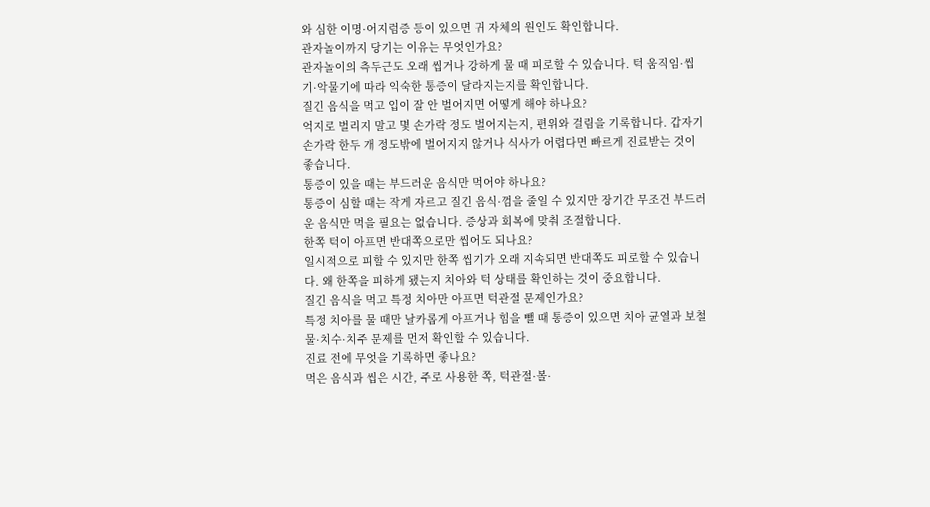와 심한 이명·어지럼증 등이 있으면 귀 자체의 원인도 확인합니다.
관자놀이까지 당기는 이유는 무엇인가요?
관자놀이의 측두근도 오래 씹거나 강하게 물 때 피로할 수 있습니다. 턱 움직임·씹기·악물기에 따라 익숙한 통증이 달라지는지를 확인합니다.
질긴 음식을 먹고 입이 잘 안 벌어지면 어떻게 해야 하나요?
억지로 벌리지 말고 몇 손가락 정도 벌어지는지, 편위와 걸림을 기록합니다. 갑자기 손가락 한두 개 정도밖에 벌어지지 않거나 식사가 어렵다면 빠르게 진료받는 것이 좋습니다.
통증이 있을 때는 부드러운 음식만 먹어야 하나요?
통증이 심할 때는 작게 자르고 질긴 음식·껌을 줄일 수 있지만 장기간 무조건 부드러운 음식만 먹을 필요는 없습니다. 증상과 회복에 맞춰 조절합니다.
한쪽 턱이 아프면 반대쪽으로만 씹어도 되나요?
일시적으로 피할 수 있지만 한쪽 씹기가 오래 지속되면 반대쪽도 피로할 수 있습니다. 왜 한쪽을 피하게 됐는지 치아와 턱 상태를 확인하는 것이 중요합니다.
질긴 음식을 먹고 특정 치아만 아프면 턱관절 문제인가요?
특정 치아를 물 때만 날카롭게 아프거나 힘을 뺄 때 통증이 있으면 치아 균열과 보철물·치수·치주 문제를 먼저 확인할 수 있습니다.
진료 전에 무엇을 기록하면 좋나요?
먹은 음식과 씹은 시간, 주로 사용한 쪽, 턱관절·볼·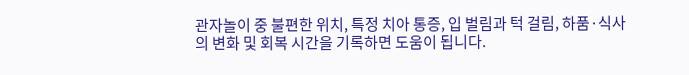관자놀이 중 불편한 위치, 특정 치아 통증, 입 벌림과 턱 걸림, 하품·식사의 변화 및 회복 시간을 기록하면 도움이 됩니다.